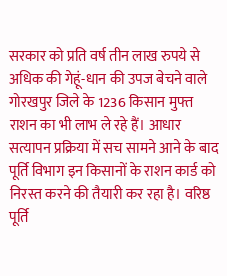सरकार को प्रति वर्ष तीन लाख रुपये से अधिक की गेहूं-धान की उपज बेचने वाले गोरखपुर जिले के 1236 किसान मुफ्त राशन का भी लाभ ले रहे हैं। आधार सत्यापन प्रक्रिया में सच सामने आने के बाद पूर्ति विभाग इन किसानों के राशन कार्ड को निरस्त करने की तैयारी कर रहा है। वरिष्ठ पूर्ति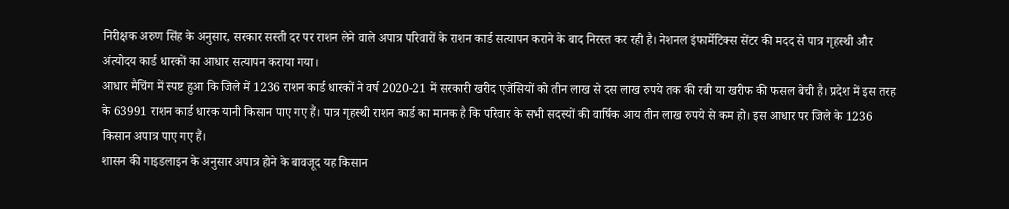निरीक्षक अरुण सिंह के अनुसार, सरकार सस्ती दर पर राशन लेने वाले अपात्र परिवारों के राशन कार्ड सत्यापन कराने के बाद निरस्त कर रही है। नेशनल इंफार्मेटिक्स सेंटर की मदद से पात्र गृहस्थी और अंत्योदय कार्ड धारकों का आधार सत्यापन कराया गया।
आधार मैचिंग में स्पष्ट हुआ कि जिले में 1236 राशन कार्ड धारकों ने वर्ष 2020-21 में सरकारी खरीद एजेंसियों को तीन लाख से दस लाख रुपये तक की रबी या खरीफ की फसल बेची है। प्रदेश में इस तरह के 63991 राशन कार्ड धारक यानी किसान पाए गए हैं। पात्र गृहस्थी राशन कार्ड का मानक है कि परिवार के सभी सदस्यों की वार्षिक आय तीन लाख रुपये से कम हो। इस आधार पर जिले के 1236 किसान अपात्र पाए गए हैं।
शासन की गाइडलाइन के अनुसार अपात्र होने के बावजूद यह किसान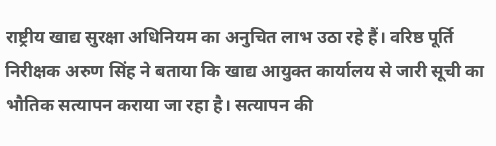राष्ट्रीय खाद्य सुरक्षा अधिनियम का अनुचित लाभ उठा रहे हैं। वरिष्ठ पूर्ति निरीक्षक अरुण सिंह ने बताया कि खाद्य आयुक्त कार्यालय से जारी सूची का भौतिक सत्यापन कराया जा रहा है। सत्यापन की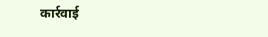कार्रवाई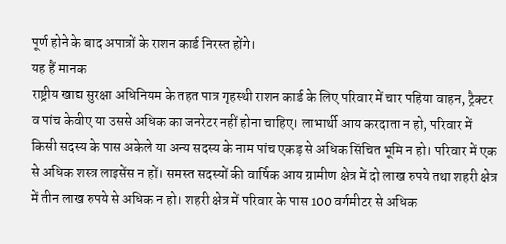पूर्ण होने के बाद अपात्रों के राशन कार्ड निरस्त होंगे।
यह हैं मानक
राष्ट्रीय खाद्य सुरक्षा अधिनियम के तहत पात्र गृहस्थी राशन कार्ड के लिए परिवार में चार पहिया वाहन, ट्रैक्टर व पांच केवीए या उससे अधिक का जनरेटर नहीं होना चाहिए। लाभार्थी आय करदाता न हो, परिवार में किसी सदस्य के पास अकेले या अन्य सदस्य के नाम पांच एकड़ से अधिक सिंचित भूमि न हो। परिवार में एक से अधिक शस्त्र लाइसेंस न हों। समस्त सदस्यों की वार्षिक आय ग्रामीण क्षेत्र में दो लाख रुपये तथा शहरी क्षेत्र में तीन लाख रुपये से अधिक न हो। शहरी क्षेत्र में परिवार के पास 100 वर्गमीटर से अधिक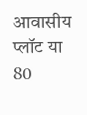आवासीय प्लॉट या 80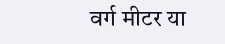वर्ग मीटर या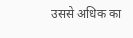उससे अधिक का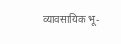व्यावसायिक भू-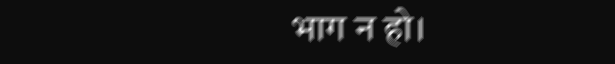भाग न हो।